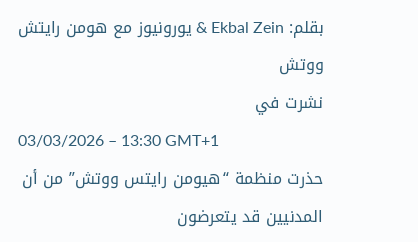بقلم: Ekbal Zein & يورونيوز مع هومن رايتش ووتش
نشرت في
03/03/2026 – 13:30 GMT+1
حذرت منظمة “هيومن رايتس ووتش” من أن المدنيين قد يتعرضون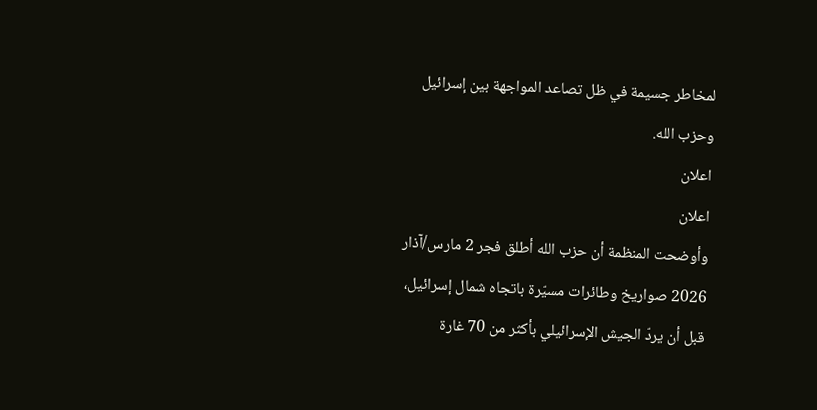لمخاطر جسيمة في ظل تصاعد المواجهة بين إسرائيل وحزب الله.
اعلان
اعلان
وأوضحت المنظمة أن حزب الله أطلق فجر 2 مارس/آذار 2026 صواريخ وطائرات مسيّرة باتجاه شمال إسرائيل، قبل أن يردّ الجيش الإسرائيلي بأكثر من 70 غارة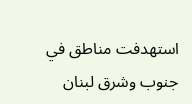استهدفت مناطق في جنوب وشرق لبنان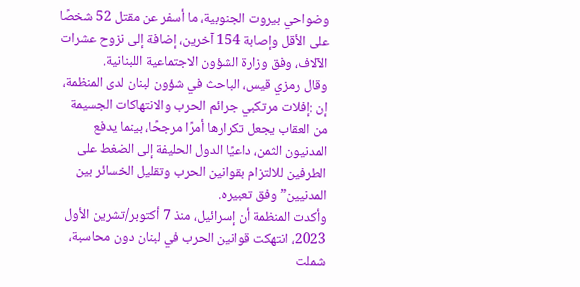وضواحي بيروت الجنوبية، ما أسفر عن مقتل 52 شخصًا على الأقل وإصابة 154 آخرين، إضافة إلى نزوح عشرات الآلاف، وفق وزارة الشؤون الاجتماعية اللبنانية.
وقال رمزي قيس، الباحث في شؤون لبنان لدى المنظمة، إن :إفلات مرتكبي جرائم الحرب والانتهاكات الجسيمة من العقاب يجعل تكرارها أمرًا مرجحًا، بينما يدفع المدنيون الثمن، داعيًا الدول الحليفة إلى الضغط على الطرفين للالتزام بقوانين الحرب وتقليل الخسائر بين المدنيين” وفق تعبيره.
وأكدت المنظمة أن إسرائيل، منذ 7 أكتوبر/تشرين الأول 2023، انتهكت قوانين الحرب في لبنان دون محاسبة، شملت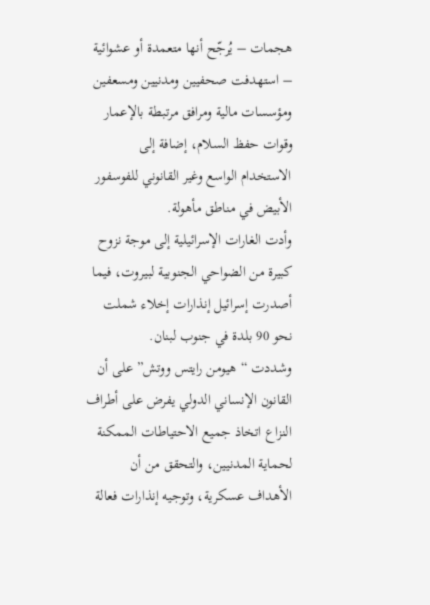هجمات – يُرجّح أنها متعمدة أو عشوائية – استهدفت صحفيين ومدنيين ومسعفين ومؤسسات مالية ومرافق مرتبطة بالإعمار وقوات حفظ السلام، إضافة إلى الاستخدام الواسع وغير القانوني للفوسفور الأبيض في مناطق مأهولة.
وأدت الغارات الإسرائيلية إلى موجة نزوح كبيرة من الضواحي الجنوبية لبيروت، فيما أصدرت إسرائيل إنذارات إخلاء شملت نحو 90 بلدة في جنوب لبنان.
وشددت “هيومن رايتس ووتش” على أن القانون الإنساني الدولي يفرض على أطراف النزاع اتخاذ جميع الاحتياطات الممكنة لحماية المدنيين، والتحقق من أن الأهداف عسكرية، وتوجيه إنذارات فعالة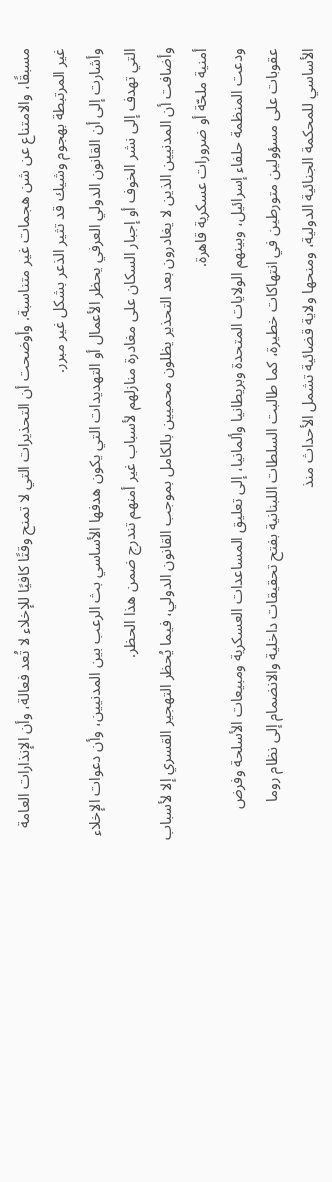مسبقًا، والامتناع عن شن هجمات غير متناسبة. وأوضحت أن التحذيرات التي لا تمنح وقتًا كافيًا للإخلاء لا تُعد فعالة، وأن الإنذارات العامة غير المرتبطة بهجوم وشيك قد تثير الذعر بشكل غير مبرر.
وأشارت إلى أن القانون الدولي العرفي يحظر الأعمال أو التهديدات التي يكون هدفها الأساسي بث الرعب بين المدنيين، وأن دعوات الإخلاء التي تهدف إلى نشر الخوف أو إجبار السكان على مغادرة منازلهم لأسباب غير أمنهم تندرج ضمن هذا الحظر.
وأضافت أن المدنيين الذين لا يغادرون بعد التحذير يظلون محميين بالكامل بموجب القانون الدولي، فيما يُحظر التهجير القسري إلا لأسباب أمنية ملحّة أو ضرورات عسكرية قاهرة.
ودعت المنظمة حلفاء إسرائيل، وبينهم الولايات المتحدة وبريطانيا وألمانيا، إلى تعليق المساعدات العسكرية ومبيعات الأسلحة وفرض عقوبات على مسؤولين متورطين في انتهاكات خطيرة، كما طالبت السلطات اللبنانية بفتح تحقيقات داخلية والانضمام إلى نظام روما الأساسي للمحكمة الجنائية الدولية، ومنحها ولاية قضائية تشمل الأحداث منذ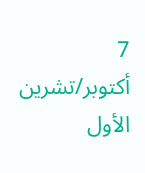7 أكتوبر/تشرين الأول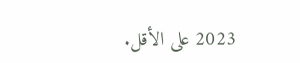2023 على الأقل.